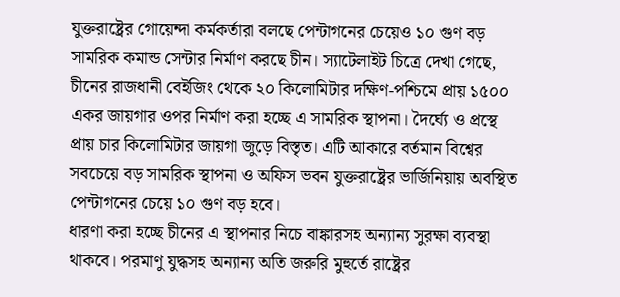যুক্তরাষ্ট্রের গোয়েন্দা কর্মকর্তারা বলছে পেন্টাগনের চেয়েও ১০ গুণ বড় সামরিক কমান্ড সেন্টার নির্মাণ করছে চীন। স্যাটেলাইট চিত্রে দেখা গেছে, চীনের রাজধানী বেইজিং থেকে ২০ কিলোমিটার দক্ষিণ-পশ্চিমে প্রায় ১৫০০ একর জায়গার ওপর নির্মাণ করা হচ্ছে এ সামরিক স্থাপনা। দৈর্ঘ্যে ও প্রস্থে প্রায় চার কিলোমিটার জায়গা জুড়ে বিস্তৃত। এটি আকারে বর্তমান বিশ্বের সবচেয়ে বড় সামরিক স্থাপনা ও অফিস ভবন যুক্তরাষ্ট্রের ভার্জিনিয়ায় অবস্থিত পেন্টাগনের চেয়ে ১০ গুণ বড় হবে।
ধারণা করা হচ্ছে চীনের এ স্থাপনার নিচে বাঙ্কারসহ অন্যান্য সুরক্ষা ব্যবস্থা থাকবে। পরমাণু যুদ্ধসহ অন্যান্য অতি জরুরি মুহুর্তে রাষ্ট্রের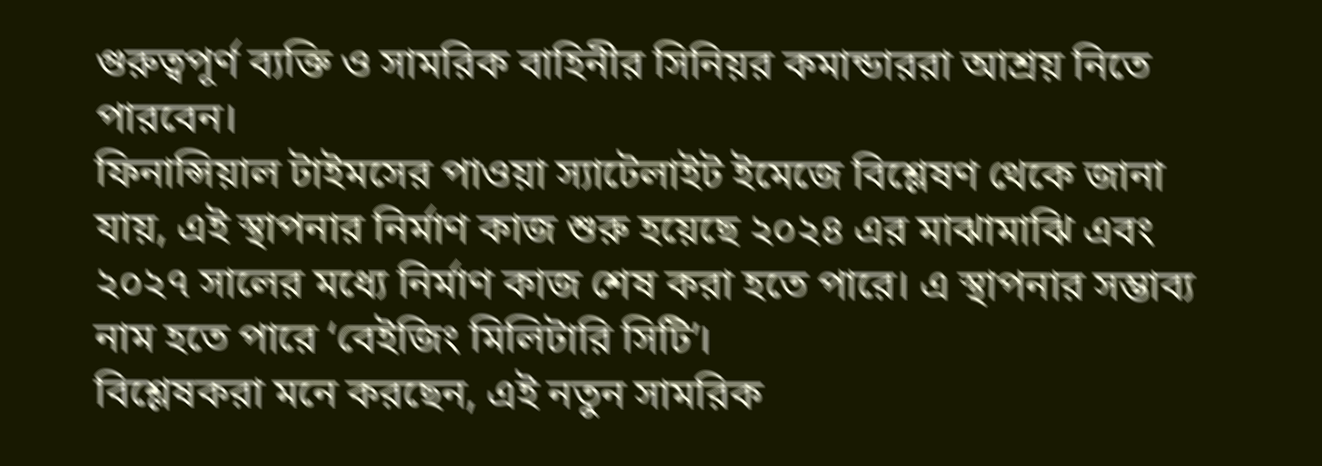গুরুত্বপূর্ণ ব্যক্তি ও সামরিক বাহিনীর সিনিয়র কমান্ডাররা আশ্রয় নিতে পারবেন।
ফিনান্সিয়াল টাইমসের পাওয়া স্যাটেলাইট ইমেজে বিশ্লেষণ থেকে জানা যায়, এই স্থাপনার নির্মাণ কাজ শুরু হয়েছে ২০২৪ এর মাঝামাঝি এবং ২০২৭ সালের মধ্যে নির্মাণ কাজ শেষ করা হতে পারে। এ স্থাপনার সম্ভাব্য নাম হতে পারে ‘বেইজিং মিলিটারি সিটি’।
বিশ্লেষকরা মনে করছেন, এই নতুন সামরিক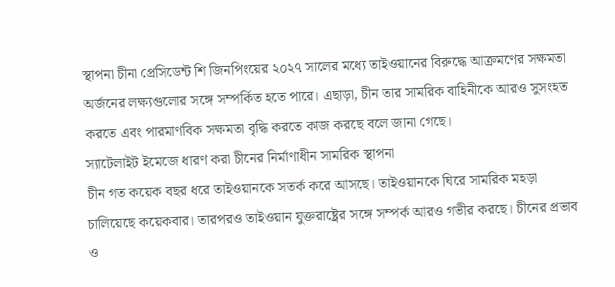স্থাপনা চীনা প্রেসিডেন্ট শি জিনপিংয়ের ২০২৭ সালের মধ্যে তাইওয়ানের বিরুদ্ধে আক্রমণের সক্ষমতা অর্জনের লক্ষ্যগুলোর সঙ্গে সম্পর্কিত হতে পারে। এছাড়া, চীন তার সামরিক বাহিনীকে আরও সুসংহত করতে এবং পারমাণবিক সক্ষমতা বৃদ্ধি করতে কাজ করছে বলে জানা গেছে।
স্যাটেলাইট ইমেজে ধারণ করা চীনের নির্মাণাধীন সামরিক স্থাপনা
চীন গত কয়েক বছর ধরে তাইওয়ানকে সতর্ক করে আসছে। তাইওয়ানকে ঘিরে সামরিক মহড়া চালিয়েছে কয়েকবার। তারপরও তাইওয়ান যুক্তরাষ্ট্রের সঙ্গে সম্পর্ক আরও গভীর করছে। চীনের প্রভাব ও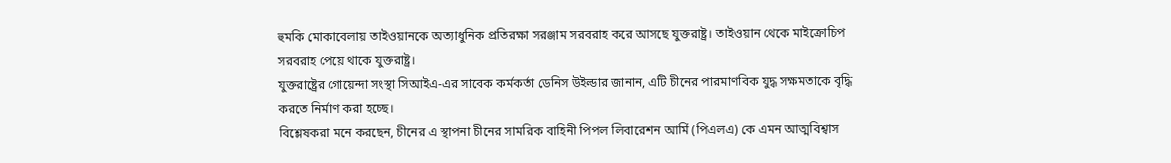হুমকি মোকাবেলায় তাইওয়ানকে অত্যাধুনিক প্রতিরক্ষা সরঞ্জাম সরবরাহ করে আসছে যুক্তরাষ্ট্র। তাইওয়ান থেকে মাইক্রোচিপ সরবরাহ পেয়ে থাকে যুক্তরাষ্ট্র।
যুক্তরাষ্ট্রের গোয়েন্দা সংস্থা সিআইএ-এর সাবেক কর্মকর্তা ডেনিস উইল্ডার জানান, এটি চীনের পারমাণবিক যুদ্ধ সক্ষমতাকে বৃদ্ধি করতে নির্মাণ করা হচ্ছে।
বিশ্লেষকরা মনে করছেন, চীনের এ স্থাপনা চীনের সামরিক বাহিনী পিপল লিবারেশন আর্মি (পিএলএ) কে এমন আত্মবিশ্বাস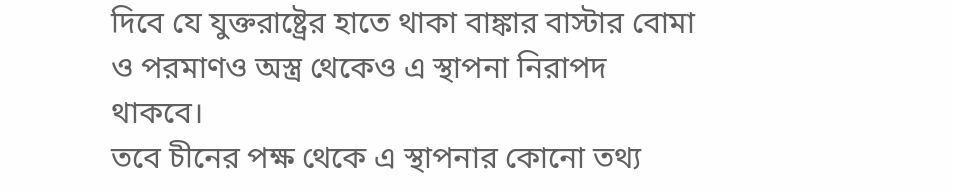দিবে যে যুক্তরাষ্ট্রের হাতে থাকা বাঙ্কার বাস্টার বোমা ও পরমাণও অস্ত্র থেকেও এ স্থাপনা নিরাপদ থাকবে।
তবে চীনের পক্ষ থেকে এ স্থাপনার কোনো তথ্য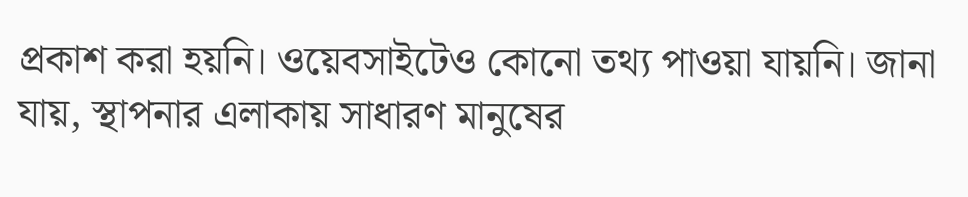প্রকাশ করা হয়নি। ওয়েবসাইটেও কোনো তথ্য পাওয়া যায়নি। জানা যায়, স্থাপনার এলাকায় সাধারণ মানুষের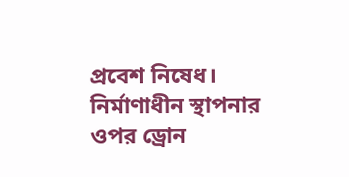প্রবেশ নিষেধ। নির্মাণাধীন স্থাপনার ওপর ড্রোন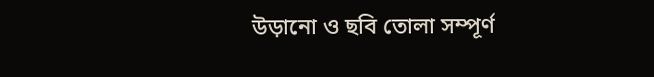উড়ানো ও ছবি তোলা সম্পূর্ণ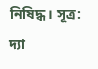নিষিদ্ধ। সূত্র: দ্যা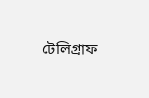টেলিগ্রাফ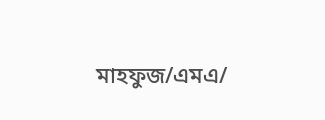মাহফুজ/এমএ/